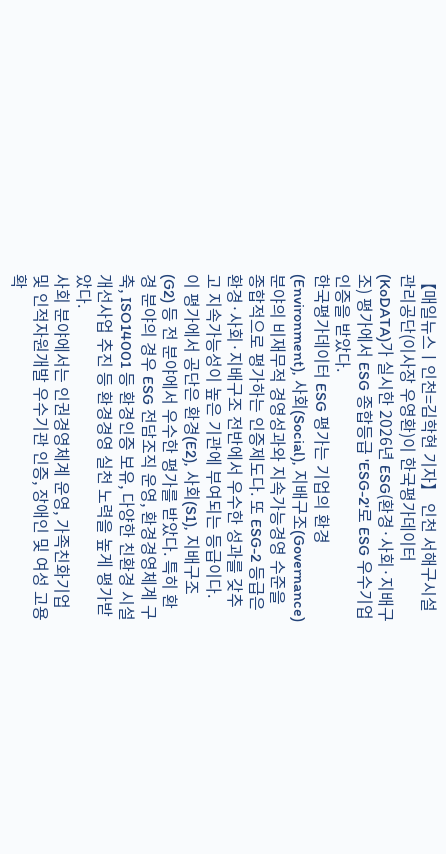【매일뉴스ㅣ인천=김학현 기자】 인천 서해구시설관리공단(이사장 우영환)이 한국평가데이터(KoDATA)가 실시한 2026년 ESG(환경·사회·지배구조) 평가에서 ESG 종합등급 'ESG-2'로 ESG 우수기업 인증을 받았다.
한국평가데이터 ESG 평가는 기업의 환경(Environment), 사회(Social), 지배구조(Governance) 분야의 비재무적 경영성과와 지속가능경영 수준을 종합적으로 평가하는 인증제도다. 또 ESG-2 등급은 환경·사회·지배구조 전반에서 우수한 성과를 갖추고 지속가능성이 높은 기관에 부여되는 등급이다.
이 평가에서 공단은 환경(E2), 사회(S1), 지배구조(G2) 등 전 분야에서 우수한 평가를 받았다. 특히 환경 분야의 경우 ESG 전담조직 운영, 환경경영체계 구축, ISO14001 등 환경인증 보유, 다양한 친환경 시설개선사업 추진 등 환경경영 실천 노력을 높게 평가받았다.
사회 분야에서는 인권경영체계 운영, 가족친화기업 및 인적자원개발 우수기관 인증, 장애인 및 여성 고용 확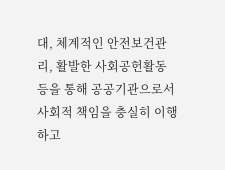대, 체계적인 안전보건관리, 활발한 사회공헌활동 등을 통해 공공기관으로서 사회적 책임을 충실히 이행하고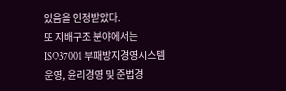있음을 인정받았다.
또 지배구조 분야에서는 ISO37001 부패방지경영시스템 운영, 윤리경영 및 준법경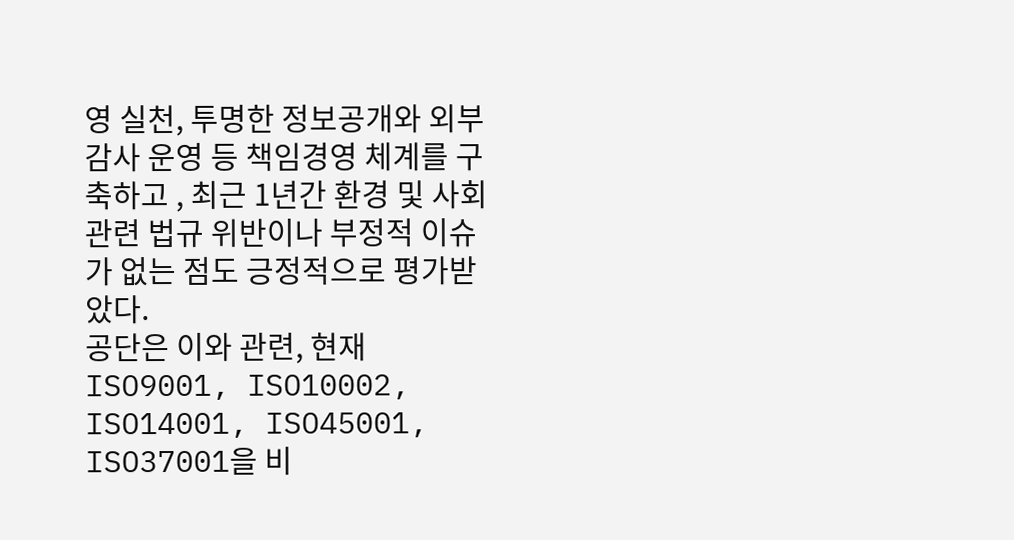영 실천, 투명한 정보공개와 외부감사 운영 등 책임경영 체계를 구축하고 , 최근 1년간 환경 및 사회 관련 법규 위반이나 부정적 이슈가 없는 점도 긍정적으로 평가받았다.
공단은 이와 관련, 현재 ISO9001, ISO10002, ISO14001, ISO45001, ISO37001을 비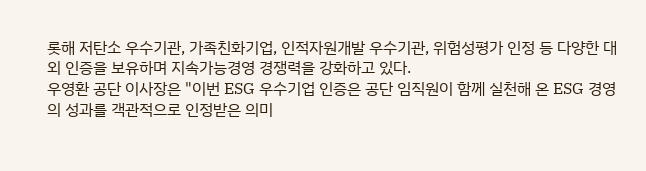롯해 저탄소 우수기관, 가족친화기업, 인적자원개발 우수기관, 위험성평가 인정 등 다양한 대외 인증을 보유하며 지속가능경영 경쟁력을 강화하고 있다.
우영환 공단 이사장은 "이번 ESG 우수기업 인증은 공단 임직원이 함께 실천해 온 ESG 경영의 성과를 객관적으로 인정받은 의미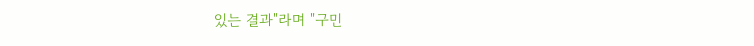있는 결과"라며 "구민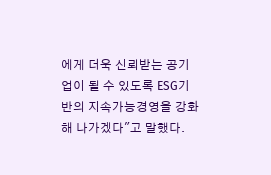에게 더욱 신뢰받는 공기업이 될 수 있도록 ESG기반의 지속가능경영을 강화해 나가겠다"고 말했다.